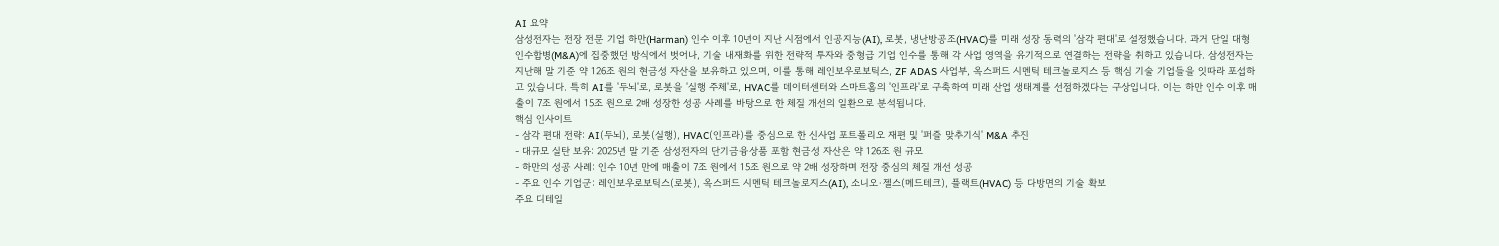AI 요약
삼성전자는 전장 전문 기업 하만(Harman) 인수 이후 10년이 지난 시점에서 인공지능(AI), 로봇, 냉난방공조(HVAC)를 미래 성장 동력의 '삼각 편대'로 설정했습니다. 과거 단일 대형 인수합병(M&A)에 집중했던 방식에서 벗어나, 기술 내재화를 위한 전략적 투자와 중형급 기업 인수를 통해 각 사업 영역을 유기적으로 연결하는 전략을 취하고 있습니다. 삼성전자는 지난해 말 기준 약 126조 원의 현금성 자산을 보유하고 있으며, 이를 통해 레인보우로보틱스, ZF ADAS 사업부, 옥스퍼드 시멘틱 테크놀로지스 등 핵심 기술 기업들을 잇따라 포섭하고 있습니다. 특히 AI를 '두뇌'로, 로봇을 '실행 주체'로, HVAC를 데이터센터와 스마트홈의 '인프라'로 구축하여 미래 산업 생태계를 선점하겠다는 구상입니다. 이는 하만 인수 이후 매출이 7조 원에서 15조 원으로 2배 성장한 성공 사례를 바탕으로 한 체질 개선의 일환으로 분석됩니다.
핵심 인사이트
- 삼각 편대 전략: AI(두뇌), 로봇(실행), HVAC(인프라)를 중심으로 한 신사업 포트폴리오 재편 및 '퍼즐 맞추기식' M&A 추진
- 대규모 실탄 보유: 2025년 말 기준 삼성전자의 단기금융상품 포함 현금성 자산은 약 126조 원 규모
- 하만의 성공 사례: 인수 10년 만에 매출이 7조 원에서 15조 원으로 약 2배 성장하며 전장 중심의 체질 개선 성공
- 주요 인수 기업군: 레인보우로보틱스(로봇), 옥스퍼드 시멘틱 테크놀로지스(AI), 소니오·젤스(메드테크), 플랙트(HVAC) 등 다방면의 기술 확보
주요 디테일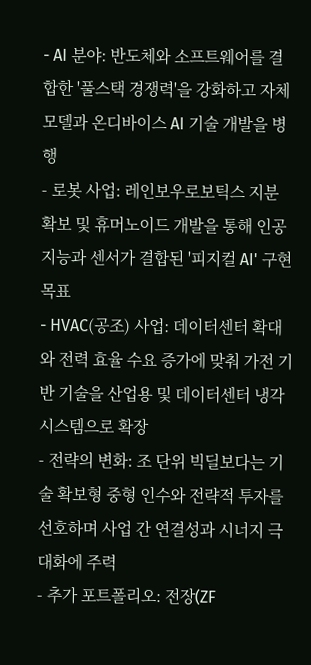- AI 분야: 반도체와 소프트웨어를 결합한 '풀스택 경쟁력'을 강화하고 자체 모델과 온디바이스 AI 기술 개발을 병행
- 로봇 사업: 레인보우로보틱스 지분 확보 및 휴머노이드 개발을 통해 인공지능과 센서가 결합된 '피지컬 AI' 구현 목표
- HVAC(공조) 사업: 데이터센터 확대와 전력 효율 수요 증가에 맞춰 가전 기반 기술을 산업용 및 데이터센터 냉각 시스템으로 확장
- 전략의 변화: 조 단위 빅딜보다는 기술 확보형 중형 인수와 전략적 투자를 선호하며 사업 간 연결성과 시너지 극대화에 주력
- 추가 포트폴리오: 전장(ZF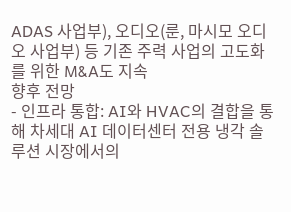ADAS 사업부), 오디오(룬, 마시모 오디오 사업부) 등 기존 주력 사업의 고도화를 위한 M&A도 지속
향후 전망
- 인프라 통합: AI와 HVAC의 결합을 통해 차세대 AI 데이터센터 전용 냉각 솔루션 시장에서의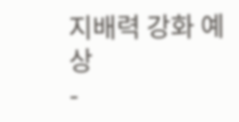지배력 강화 예상
-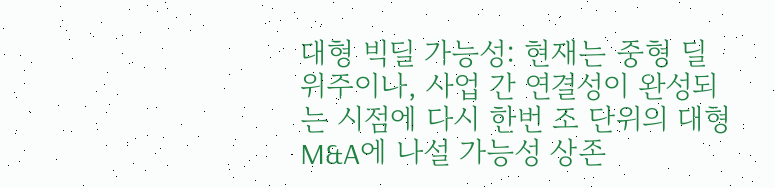대형 빅딜 가능성: 현재는 중형 딜 위주이나, 사업 간 연결성이 완성되는 시점에 다시 한번 조 단위의 대형 M&A에 나설 가능성 상존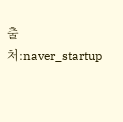출처:naver_startup